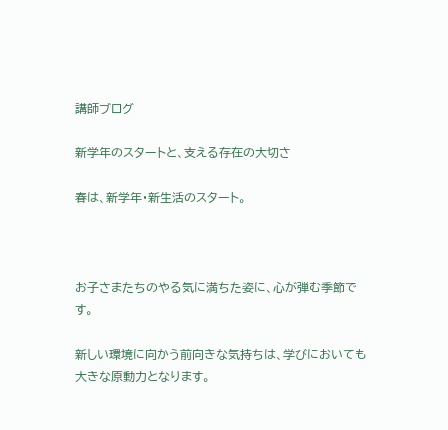講師ブログ

新学年のスタートと、支える存在の大切さ

春は、新学年・新生活のスタート。



お子さまたちのやる気に満ちた姿に、心が弾む季節です。

新しい環境に向かう前向きな気持ちは、学びにおいても大きな原動力となります。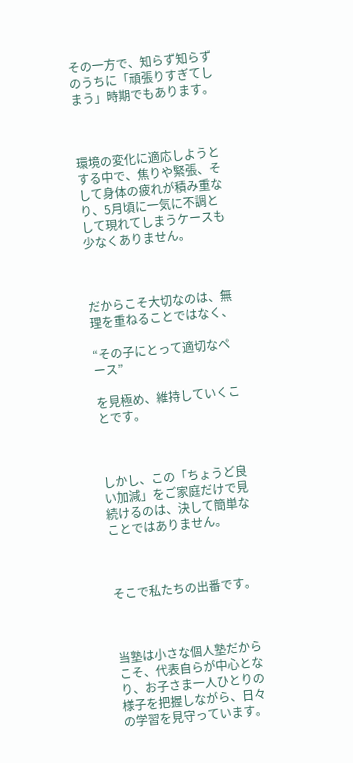その一方で、知らず知らずのうちに「頑張りすぎてしまう」時期でもあります。



環境の変化に適応しようとする中で、焦りや緊張、そして身体の疲れが積み重なり、5月頃に一気に不調として現れてしまうケースも少なくありません。



だからこそ大切なのは、無理を重ねることではなく、

“その子にとって適切なペース”

を見極め、維持していくことです。



しかし、この「ちょうど良い加減」をご家庭だけで見続けるのは、決して簡単なことではありません。



そこで私たちの出番です。



当塾は小さな個人塾だからこそ、代表自らが中心となり、お子さま一人ひとりの様子を把握しながら、日々の学習を見守っています。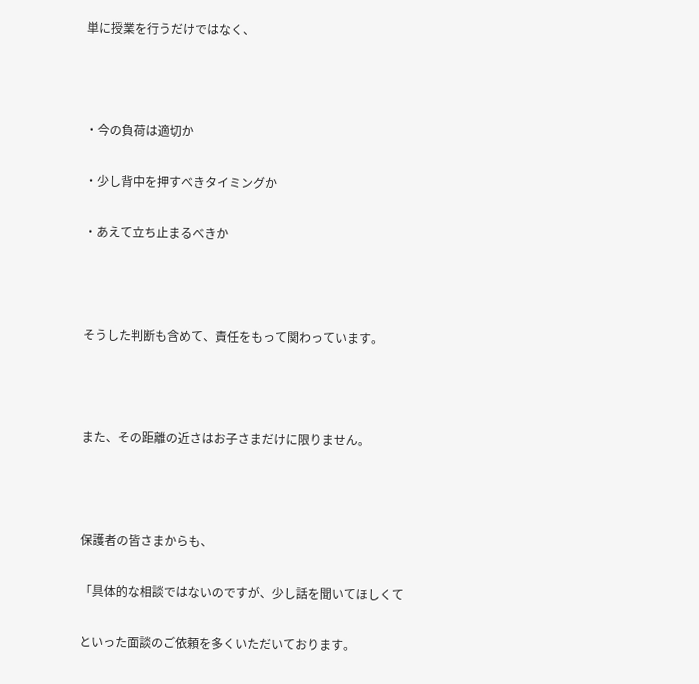単に授業を行うだけではなく、



・今の負荷は適切か

・少し背中を押すべきタイミングか

・あえて立ち止まるべきか



そうした判断も含めて、責任をもって関わっています。



また、その距離の近さはお子さまだけに限りません。



保護者の皆さまからも、

「具体的な相談ではないのですが、少し話を聞いてほしくて

といった面談のご依頼を多くいただいております。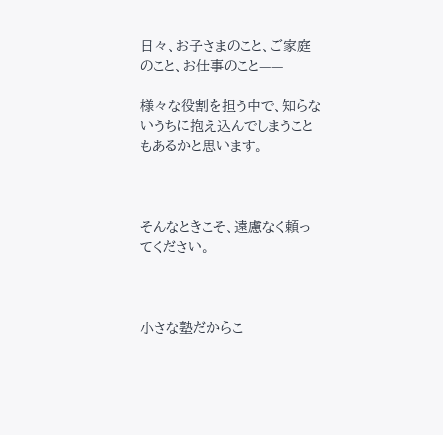日々、お子さまのこと、ご家庭のこと、お仕事のこと——

様々な役割を担う中で、知らないうちに抱え込んでしまうこともあるかと思います。



そんなときこそ、遠慮なく頼ってください。



小さな塾だからこ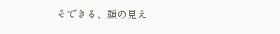そできる、顔の見え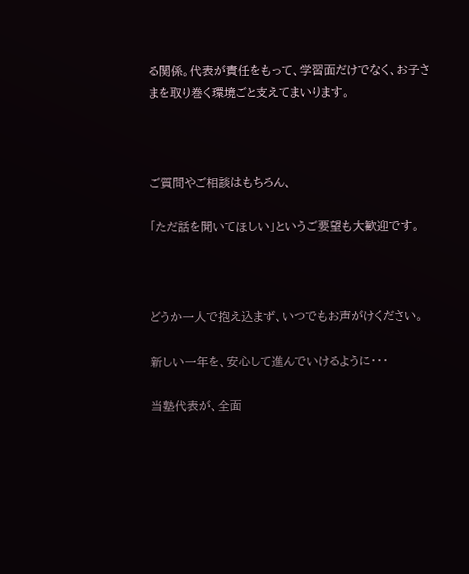る関係。代表が責任をもって、学習面だけでなく、お子さまを取り巻く環境ごと支えてまいります。



ご質問やご相談はもちろん、

「ただ話を聞いてほしい」というご要望も大歓迎です。



どうか一人で抱え込まず、いつでもお声がけください。

新しい一年を、安心して進んでいけるように・・・

当塾代表が、全面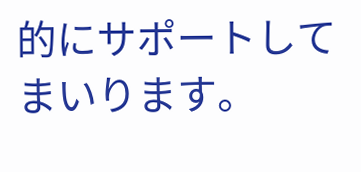的にサポートしてまいります。